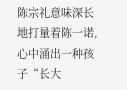陈宗礼意味深长地打量着陈一诺,心中涌出一种孩子“长大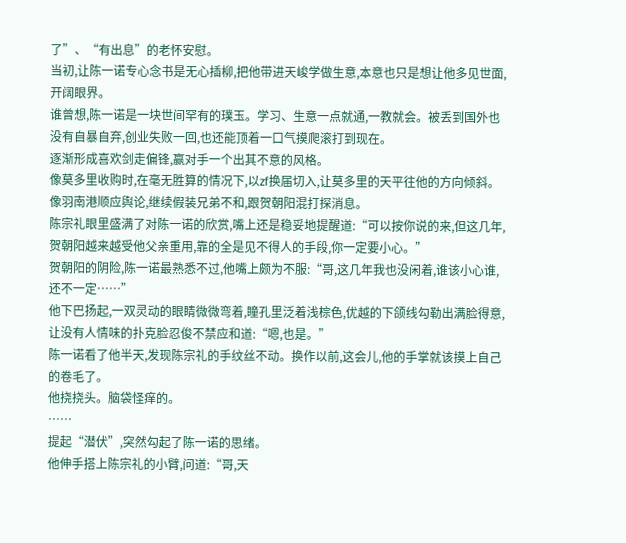了”、“有出息”的老怀安慰。
当初,让陈一诺专心念书是无心插柳,把他带进天峻学做生意,本意也只是想让他多见世面,开阔眼界。
谁曾想,陈一诺是一块世间罕有的璞玉。学习、生意一点就通,一教就会。被丢到国外也没有自暴自弃,创业失败一回,也还能顶着一口气摸爬滚打到现在。
逐渐形成喜欢剑走偏锋,赢对手一个出其不意的风格。
像莫多里收购时,在毫无胜算的情况下,以zf换届切入,让莫多里的天平往他的方向倾斜。像羽南港顺应舆论,继续假装兄弟不和,跟贺朝阳混打探消息。
陈宗礼眼里盛满了对陈一诺的欣赏,嘴上还是稳妥地提醒道:“可以按你说的来,但这几年,贺朝阳越来越受他父亲重用,靠的全是见不得人的手段,你一定要小心。”
贺朝阳的阴险,陈一诺最熟悉不过,他嘴上颇为不服:“哥,这几年我也没闲着,谁该小心谁,还不一定……”
他下巴扬起,一双灵动的眼睛微微弯着,瞳孔里泛着浅棕色,优越的下颌线勾勒出满脸得意,让没有人情味的扑克脸忍俊不禁应和道:“嗯,也是。”
陈一诺看了他半天,发现陈宗礼的手纹丝不动。换作以前,这会儿,他的手掌就该摸上自己的卷毛了。
他挠挠头。脑袋怪痒的。
……
提起“潜伏”,突然勾起了陈一诺的思绪。
他伸手搭上陈宗礼的小臂,问道:“哥,天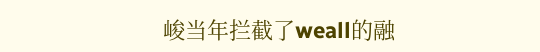峻当年拦截了weall的融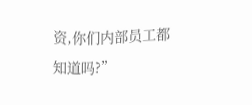资,你们内部员工都知道吗?”